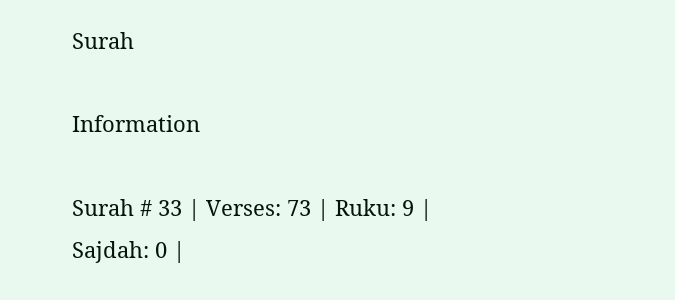Surah

Information

Surah # 33 | Verses: 73 | Ruku: 9 | Sajdah: 0 |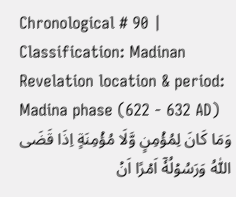Chronological # 90 | Classification: Madinan
Revelation location & period: Madina phase (622 - 632 AD)
وَمَا كَانَ لِمُؤۡمِنٍ وَّلَا مُؤۡمِنَةٍ اِذَا قَضَى اللّٰهُ وَرَسُوۡلُهٗۤ اَمۡرًا اَنۡ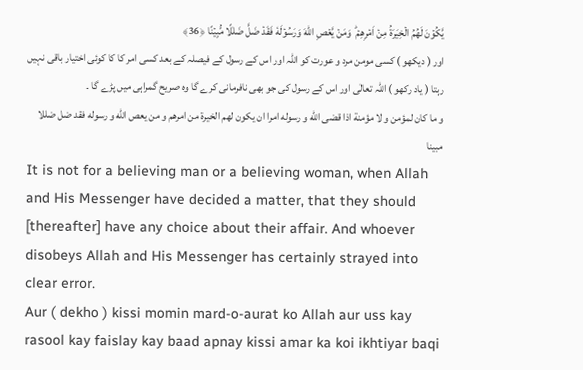يَّكُوۡنَ لَهُمُ الۡخِيَرَةُ مِنۡ اَمۡرِهِمۡ ؕ وَمَنۡ يَّعۡصِ اللّٰهَ وَرَسُوۡلَهٗ فَقَدۡ ضَلَّ ضَلٰلًا مُّبِيۡنًا ﴿36﴾
اور ( دیکھو ) کسی مومن مرد و عورت کو اللہ اور اس کے رسول کے فیصلہ کے بعد کسی امر کا کا کوئی اختیار باقی نہیں رہتا ( یاد رکھو ) اللہ تعالٰی اور اس کے رسول کی جو بھی نافرمانی کرے گا وہ صریح گمراہی میں پڑے گا ۔
و ما كان لمؤمن و لا مؤمنة اذا قضى الله و رسوله امرا ان يكون لهم الخيرة من امرهم و من يعص الله و رسوله فقد ضل ضللا مبينا
It is not for a believing man or a believing woman, when Allah and His Messenger have decided a matter, that they should [thereafter] have any choice about their affair. And whoever disobeys Allah and His Messenger has certainly strayed into clear error.
Aur ( dekho ) kissi momin mard-o-aurat ko Allah aur uss kay rasool kay faislay kay baad apnay kissi amar ka koi ikhtiyar baqi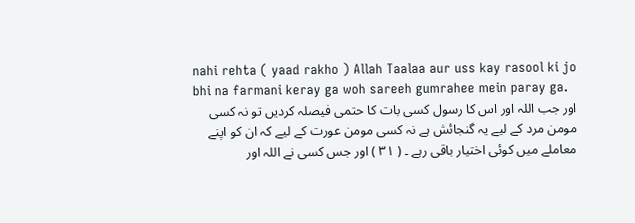nahi rehta ( yaad rakho ) Allah Taalaa aur uss kay rasool ki jo bhi na farmani keray ga woh sareeh gumrahee mein paray ga.
اور جب اللہ اور اس کا رسول کسی بات کا حتمی فیصلہ کردیں تو نہ کسی مومن مرد کے لیے یہ گنجائش ہے نہ کسی مومن عورت کے لیے کہ ان کو اپنے معاملے میں کوئی اختیار باقی رہے ۔ ( ٣١ ) اور جس کسی نے اللہ اور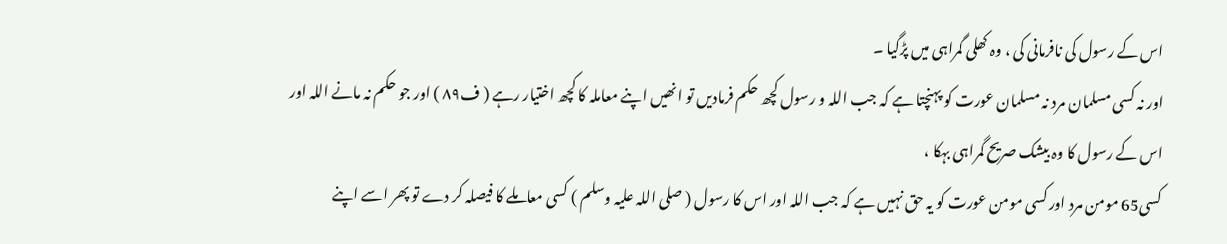اس کے رسول کی نافرمانی کی ، وہ کھلی گمراہی میں پڑگیا ۔
اور نہ کسی مسلمان مرد نہ مسلمان عورت کو پہنچتا ہے کہ جب اللہ و رسول کچھ حکم فرمادیں تو انھیں اپنے معاملہ کا کچھ اختیار رہے ( ف۸۹ ) اور جو حکم نہ مانے اللہ اور اس کے رسول کا وہ بیشک صریح گمراہی بہکا ،
کسی65 مومن مرد اور کسی مومن عورت کو یہ حق نہیں ہے کہ جب اللہ اور اس کا رسول ( صلی اللہ علیہ وسلم ) کسی معاملے کا فیصلہ کر دے تو پھر اسے اپنے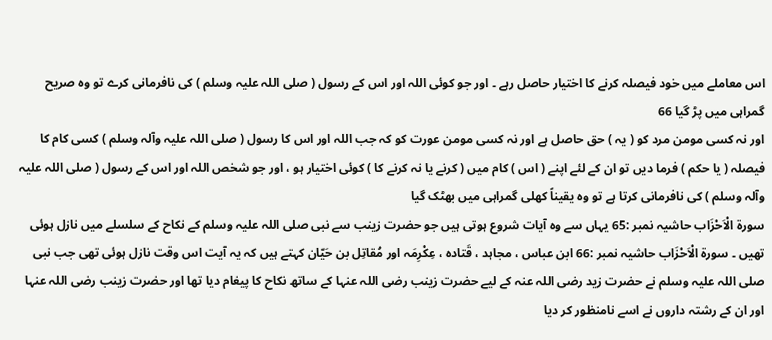اس معاملے میں خود فیصلہ کرنے کا اختیار حاصل رہے ۔ اور جو کوئی اللہ اور اس کے رسول ( صلی اللہ علیہ وسلم ) کی نافرمانی کرے تو وہ صریح گمراہی میں پڑ گیا 66
اور نہ کسی مومن مرد کو ( یہ ) حق حاصل ہے اور نہ کسی مومن عورت کو کہ جب اللہ اور اس کا رسول ( صلی اللہ علیہ وآلہ وسلم ) کسی کام کا فیصلہ ( یا حکم ) فرما دیں تو ان کے لئے اپنے ( اس ) کام میں ( کرنے یا نہ کرنے کا ) کوئی اختیار ہو ، اور جو شخص اللہ اور اس کے رسول ( صلی اللہ علیہ وآلہ وسلم ) کی نافرمانی کرتا ہے تو وہ یقیناً کھلی گمراہی میں بھٹک گیا
سورة الْاَحْزَاب حاشیہ نمبر :65 یہاں سے وہ آیات شروع ہوتی ہیں جو حضرت زینب سے نبی صلی اللہ علیہ وسلم کے نکاح کے سلسلے میں نازل ہوئی تھیں ۔ سورة الْاَحْزَاب حاشیہ نمبر :66 ابن عباس ، مجاہد ، قَتادہ ، عِکْرِمَہ اور مُقاتِل بن حَیّان کہتے ہیں کہ یہ آیت اس وقت نازل ہوئی تھی جب نبی صلی اللہ علیہ وسلم نے حضرت زید رضی اللہ عنہ کے لیے حضرت زینب رضی اللہ عنہا کے ساتھ نکاح کا پیغام دیا تھا اور حضرت زینب رضی اللہ عنہا اور ان کے رشتہ داروں نے اسے نامنظور کر دیا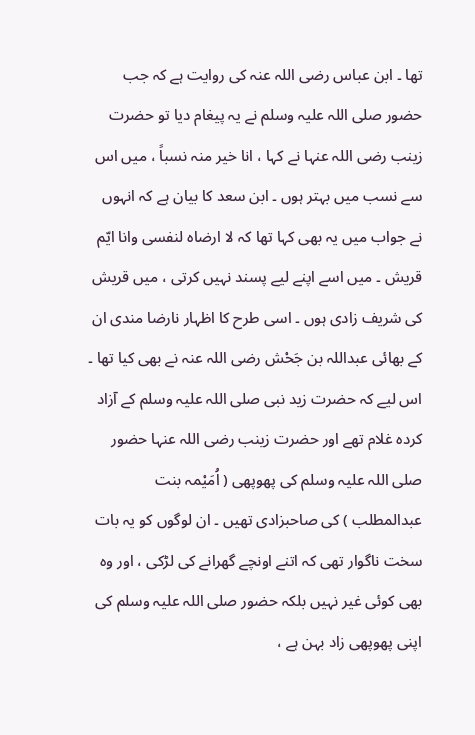تھا ۔ ابن عباس رضی اللہ عنہ کی روایت ہے کہ جب حضور صلی اللہ علیہ وسلم نے یہ پیغام دیا تو حضرت زینب رضی اللہ عنہا نے کہا ، انا خیر منہ نسباً ، میں اس سے نسب میں بہتر ہوں ۔ ابن سعد کا بیان ہے کہ انہوں نے جواب میں یہ بھی کہا تھا کہ لا ارضاہ لنفسی وانا ایّم قریش ۔ میں اسے اپنے لیے پسند نہیں کرتی ، میں قریش کی شریف زادی ہوں ۔ اسی طرح کا اظہار نارضا مندی ان کے بھائی عبداللہ بن جَحْش رضی اللہ عنہ نے بھی کیا تھا ۔ اس لیے کہ حضرت زید نبی صلی اللہ علیہ وسلم کے آزاد کردہ غلام تھے اور حضرت زینب رضی اللہ عنہا حضور صلی اللہ علیہ وسلم کی پھوپھی ( اُمَیْمہ بنت عبدالمطلب ) کی صاحبزادی تھیں ۔ ان لوگوں کو یہ بات سخت ناگوار تھی کہ اتنے اونچے گھرانے کی لڑکی ، اور وہ بھی کوئی غیر نہیں بلکہ حضور صلی اللہ علیہ وسلم کی اپنی پھوپھی زاد بہن ہے ،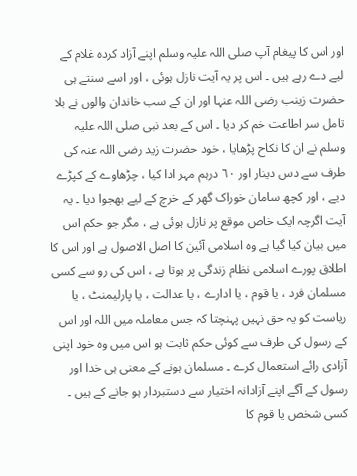اور اس کا پیغام آپ صلی اللہ علیہ وسلم اپنے آزاد کردہ غلام کے لیے دے رہے ہیں ۔ اس پر یہ آیت نازل ہوئی ، اور اسے سنتے ہی حضرت زینب رضی اللہ عنہا اور ان کے سب خاندان والوں نے بلا تامل سر اطاعت خم کر دیا ۔ اس کے بعد نبی صلی اللہ علیہ وسلم نے ان کا نکاح پڑھایا ، خود حضرت زید رضی اللہ عنہ کی طرف سے دس دینار اور ٦۰ درہم مہر ادا کیا ، چڑھاوے کے کپڑے دیے ، اور کچھ سامان خوراک گھر کے خرچ کے لیے بھجوا دیا ۔ یہ آیت اگرچہ ایک خاص موقع پر نازل ہوئی ہے ، مگر جو حکم اس میں بیان کیا گیا ہے وہ اسلامی آئین کا اصل الاصول ہے اور اس کا اطلاق پورے اسلامی نظام زندگی پر ہوتا ہے ، اس کی رو سے کسی مسلمان فرد ، یا قوم ، یا ادارے ، یا عدالت ، یا پارلیمنٹ ، یا ریاست کو یہ حق نہیں پہنچتا کہ جس معاملہ میں اللہ اور اس کے رسول کی طرف سے کوئی حکم ثابت ہو اس میں وہ خود اپنی آزادی رائے استعمال کرے ۔ مسلمان ہونے کے معنی ہی خدا اور رسول کے آگے اپنے آزادانہ اختیار سے دستبردار ہو جانے کے ہیں ۔ کسی شخص یا قوم کا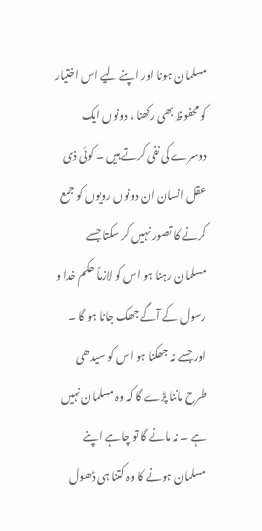مسلمان ہونا اور اپنے لیے اس اختیار کو محفوظ بھی رکھنا ، دونوں ایک دوسرے کی نفی کرتے ہیں ۔ کوئی ذی عقل انسان ان دونوں رویوں کو جمع کرنے کا تصور نہیں کر سکتا جسے مسلمان رہنا ہو اس کو لازماً حکم خدا و رسول کے آگے جھک جانا ہو گا ۔ اور جسے نہ جھکنا ہو اس کو سیدھی طرح ماننا پڑے گا کہ وہ مسلمان نہیں ہے ۔ نہ مانے گا تو چاہے اپنے مسلمان ہونے کا وہ کتنا ہی ڈھول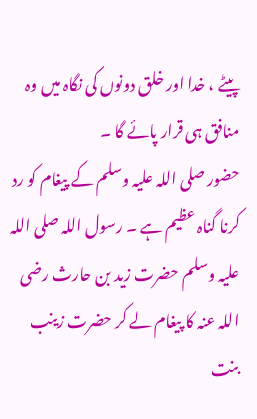پیٹے ، خدا اور خلق دونوں کی نگاہ میں وہ منافق ہی قرار پائے گا ۔
حضور صلی اللہ علیہ وسلم کے پیغام کو رد کرنا گناہ عظیم ہے ۔ رسول اللہ صلی اللہ علیہ وسلم حضرت زید بن حارث رضی اللہ عنہ کا پیغام لے کر حضرت زینب بنت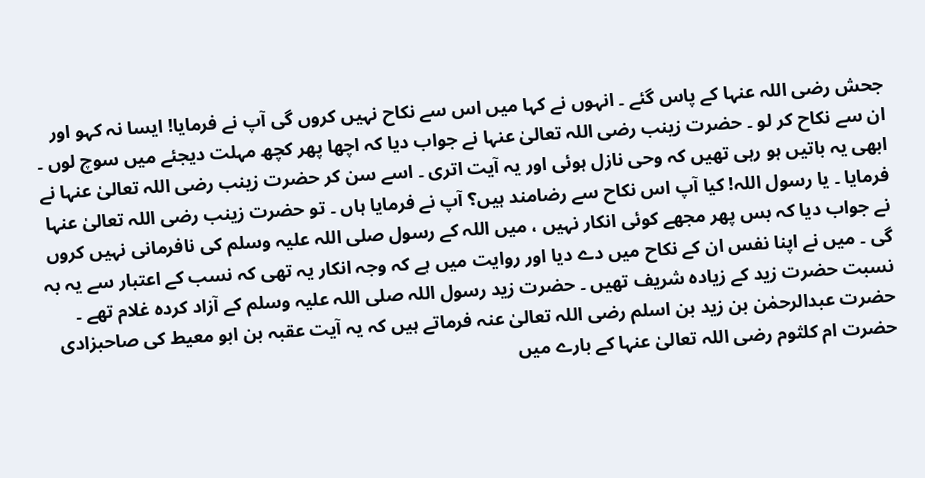جحش رضی اللہ عنہا کے پاس گئے ۔ انہوں نے کہا میں اس سے نکاح نہیں کروں گی آپ نے فرمایا! ایسا نہ کہو اور ان سے نکاح کر لو ۔ حضرت زینب رضی اللہ تعالیٰ عنہا نے جواب دیا کہ اچھا پھر کچھ مہلت دیجئے میں سوچ لوں ۔ ابھی یہ باتیں ہو رہی تھیں کہ وحی نازل ہوئی اور یہ آیت اتری ۔ اسے سن کر حضرت زینب رضی اللہ تعالیٰ عنہا نے فرمایا ۔ یا رسول اللہ! کیا آپ اس نکاح سے رضامند ہیں؟ آپ نے فرمایا ہاں ۔ تو حضرت زینب رضی اللہ تعالیٰ عنہا نے جواب دیا کہ بس پھر مجھے کوئی انکار نہیں ، میں اللہ کے رسول صلی اللہ علیہ وسلم کی نافرمانی نہیں کروں گی ۔ میں نے اپنا نفس ان کے نکاح میں دے دیا اور روایت میں ہے کہ وجہ انکار یہ تھی کہ نسب کے اعتبار سے یہ بہ نسبت حضرت زید کے زیادہ شریف تھیں ۔ حضرت زید رسول اللہ صلی اللہ علیہ وسلم کے آزاد کردہ غلام تھے ۔ حضرت عبدالرحمٰن بن زید بن اسلم رضی اللہ تعالیٰ عنہ فرماتے ہیں کہ یہ آیت عقبہ بن ابو معیط کی صاحبزادی حضرت ام کلثوم رضی اللہ تعالیٰ عنہا کے بارے میں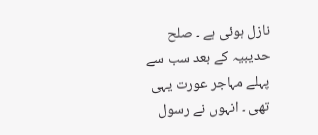نازل ہوئی ہے ۔ صلح حدیبیہ کے بعد سب سے پہلے مہاجر عورت یہی تھی ۔ انہوں نے رسول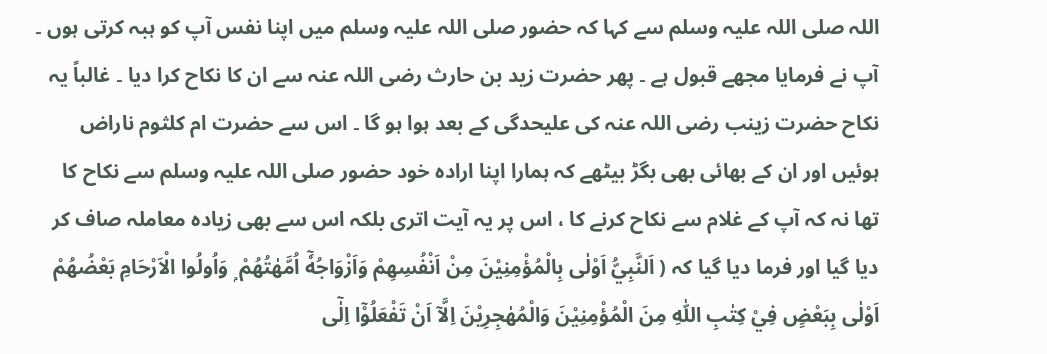اللہ صلی اللہ علیہ وسلم سے کہا کہ حضور صلی اللہ علیہ وسلم میں اپنا نفس آپ کو ہبہ کرتی ہوں ۔ آپ نے فرمایا مجھے قبول ہے ۔ پھر حضرت زید بن حارث رضی اللہ عنہ سے ان کا نکاح کرا دیا ۔ غالباً یہ نکاح حضرت زینب رضی اللہ عنہ کی علیحدگی کے بعد ہوا ہو گا ۔ اس سے حضرت ام کلثوم ناراض ہوئیں اور ان کے بھائی بھی بگڑ بیٹھے کہ ہمارا اپنا ارادہ خود حضور صلی اللہ علیہ وسلم سے نکاح کا تھا نہ کہ آپ کے غلام سے نکاح کرنے کا ، اس پر یہ آیت اتری بلکہ اس سے بھی زیادہ معاملہ صاف کر دیا گیا اور فرما دیا گیا کہ ( اَلنَّبِيُّ اَوْلٰى بِالْمُؤْمِنِيْنَ مِنْ اَنْفُسِهِمْ وَاَزْوَاجُهٗٓ اُمَّهٰتُهُمْ ۭ وَاُولُوا الْاَرْحَامِ بَعْضُهُمْ اَوْلٰى بِبَعْضٍ فِيْ كِتٰبِ اللّٰهِ مِنَ الْمُؤْمِنِيْنَ وَالْمُهٰجِرِيْنَ اِلَّآ اَنْ تَفْعَلُوْٓا اِلٰٓى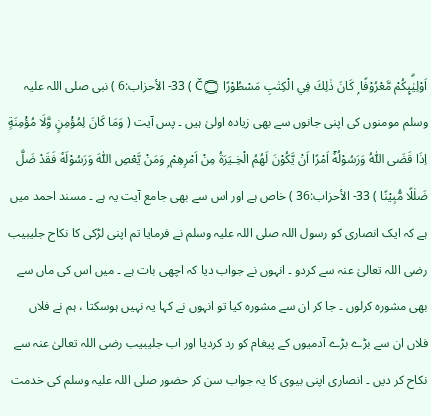اَوْلِيٰۗىِٕكُمْ مَّعْرُوْفًا ۭ كَانَ ذٰلِكَ فِي الْكِتٰبِ مَسْطُوْرًا Č۝ ) 33- الأحزاب:6 ) نبی صلی اللہ علیہ وسلم مومنوں کی اپنی جانوں سے بھی زیادہ اولیٰ ہیں ۔ پس آیت ( وَمَا كَانَ لِمُؤْمِنٍ وَّلَا مُؤْمِنَةٍ اِذَا قَضَى اللّٰهُ وَرَسُوْلُهٗٓ اَمْرًا اَنْ يَّكُوْنَ لَهُمُ الْخِـيَرَةُ مِنْ اَمْرِهِمْ ۭ وَمَنْ يَّعْصِ اللّٰهَ وَرَسُوْلَهٗ فَقَدْ ضَلَّ ضَلٰلًا مُّبِيْنًا ) 33- الأحزاب:36 ) خاص ہے اور اس سے بھی جامع آیت یہ ہے ۔ مسند احمد میں ہے کہ ایک انصاری کو رسول اللہ صلی اللہ علیہ وسلم نے فرمایا تم اپنی لڑکی کا نکاح جلیبیب رضی اللہ تعالیٰ عنہ سے کردو ۔ انہوں نے جواب دیا کہ اچھی بات ہے ۔ میں اس کی ماں سے بھی مشورہ کرلوں ۔ جا کر ان سے مشورہ کیا تو انہوں نے کہا یہ نہیں ہوسکتا ، ہم نے فلاں فلاں ان سے بڑے بڑے آدمیوں کے پیغام کو رد کردیا اور اب جلیبیب رضی اللہ تعالیٰ عنہ سے نکاح کر دیں ۔ انصاری اپنی بیوی کا یہ جواب سن کر حضور صلی اللہ علیہ وسلم کی خدمت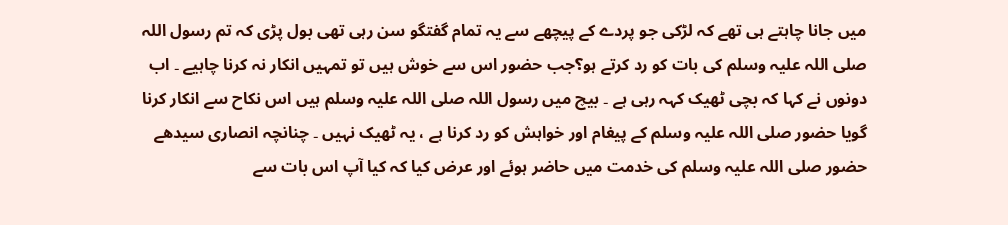میں جانا چاہتے ہی تھے کہ لڑکی جو پردے کے پیچھے سے یہ تمام گفتگو سن رہی تھی بول پڑی کہ تم رسول اللہ صلی اللہ علیہ وسلم کی بات کو رد کرتے ہو؟جب حضور اس سے خوش ہیں تو تمہیں انکار نہ کرنا چاہیے ۔ اب دونوں نے کہا کہ بچی ٹھیک کہہ رہی ہے ۔ بیچ میں رسول اللہ صلی اللہ علیہ وسلم ہیں اس نکاح سے انکار کرنا گویا حضور صلی اللہ علیہ وسلم کے پیغام اور خواہش کو رد کرنا ہے ، یہ ٹھیک نہیں ۔ چنانچہ انصاری سیدھے حضور صلی اللہ علیہ وسلم کی خدمت میں حاضر ہوئے اور عرض کیا کہ کیا آپ اس بات سے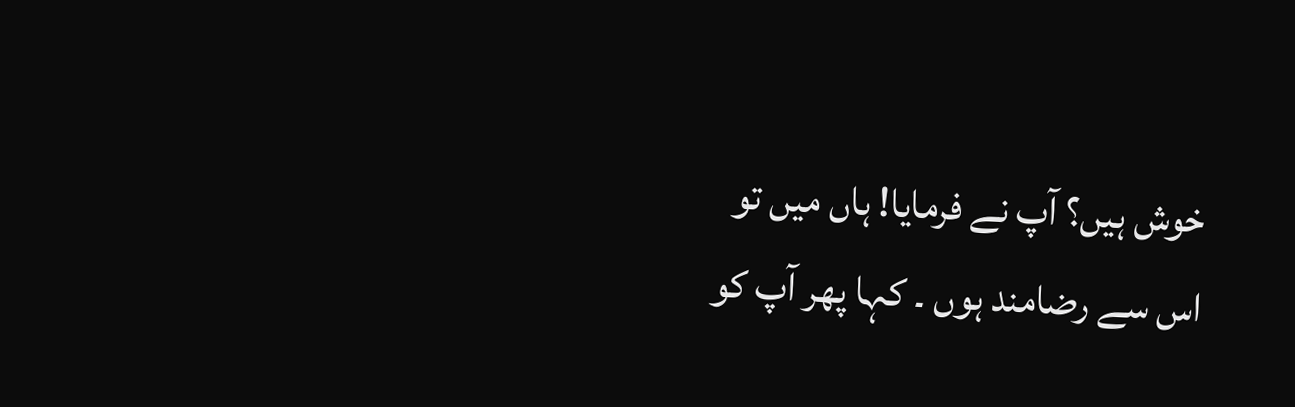خوش ہیں؟ آپ نے فرمایا! ہاں میں تو اس سے رضامند ہوں ۔ کہا پھر آپ کو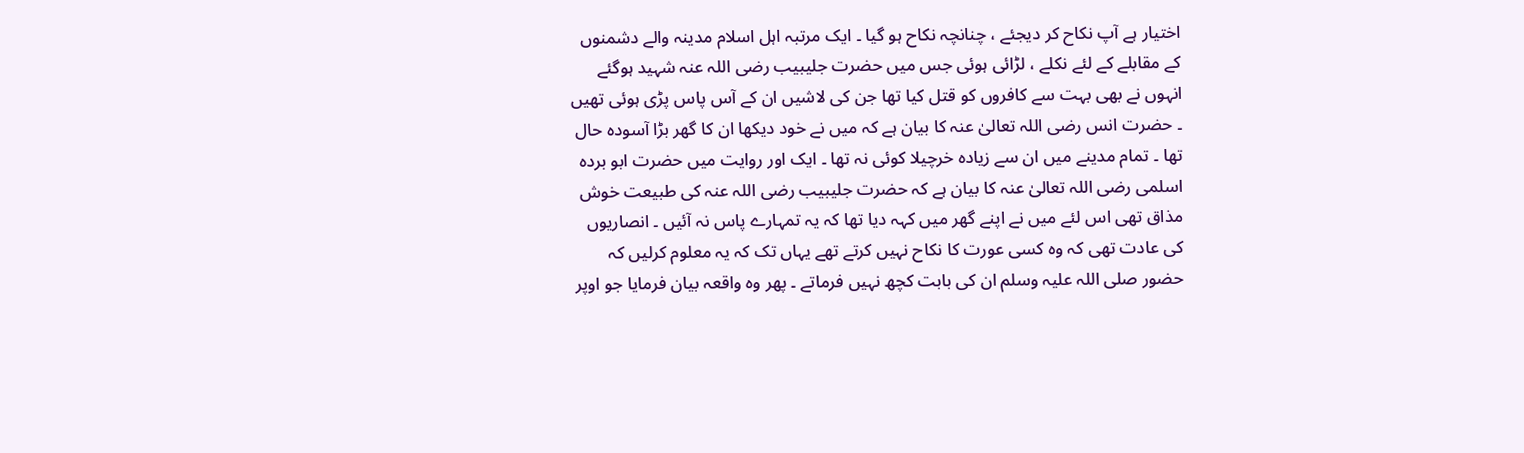اختیار ہے آپ نکاح کر دیجئے ، چنانچہ نکاح ہو گیا ۔ ایک مرتبہ اہل اسلام مدینہ والے دشمنوں کے مقابلے کے لئے نکلے ، لڑائی ہوئی جس میں حضرت جلیبیب رضی اللہ عنہ شہید ہوگئے انہوں نے بھی بہت سے کافروں کو قتل کیا تھا جن کی لاشیں ان کے آس پاس پڑی ہوئی تھیں ۔ حضرت انس رضی اللہ تعالیٰ عنہ کا بیان ہے کہ میں نے خود دیکھا ان کا گھر بڑا آسودہ حال تھا ۔ تمام مدینے میں ان سے زیادہ خرچیلا کوئی نہ تھا ۔ ایک اور روایت میں حضرت ابو بردہ اسلمی رضی اللہ تعالیٰ عنہ کا بیان ہے کہ حضرت جلیبیب رضی اللہ عنہ کی طبیعت خوش مذاق تھی اس لئے میں نے اپنے گھر میں کہہ دیا تھا کہ یہ تمہارے پاس نہ آئیں ۔ انصاریوں کی عادت تھی کہ وہ کسی عورت کا نکاح نہیں کرتے تھے یہاں تک کہ یہ معلوم کرلیں کہ حضور صلی اللہ علیہ وسلم ان کی بابت کچھ نہیں فرماتے ۔ پھر وہ واقعہ بیان فرمایا جو اوپر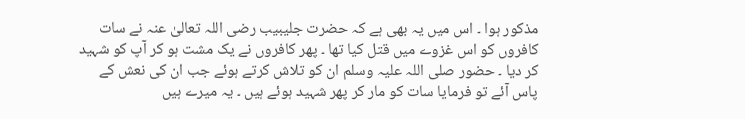مذکور ہوا ۔ اس میں یہ بھی ہے کہ حضرت جلیبیب رضی اللہ تعالیٰ عنہ نے سات کافروں کو اس غزوے میں قتل کیا تھا ۔ پھر کافروں نے یک مشت ہو کر آپ کو شہید کر دیا ۔ حضور صلی اللہ علیہ وسلم ان کو تلاش کرتے ہوئے جب ان کی نعش کے پاس آئے تو فرمایا سات کو مار کر پھر شہید ہوئے ہیں ۔ یہ میرے ہیں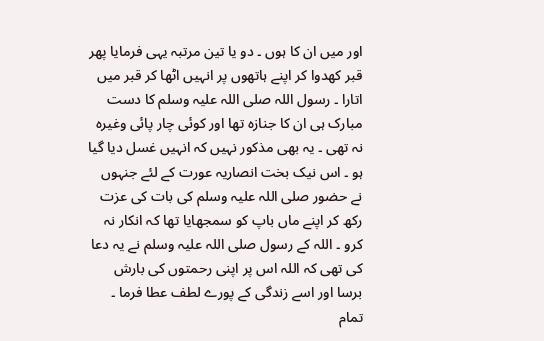اور میں ان کا ہوں ۔ دو یا تین مرتبہ یہی فرمایا پھر قبر کھدوا کر اپنے ہاتھوں پر انہیں اٹھا کر قبر میں اتارا ۔ رسول اللہ صلی اللہ علیہ وسلم کا دست مبارک ہی ان کا جنازہ تھا اور کوئی چار پائی وغیرہ نہ تھی ۔ یہ بھی مذکور نہیں کہ انہیں غسل دیا گیا ہو ۔ اس نیک بخت انصاریہ عورت کے لئے جنہوں نے حضور صلی اللہ علیہ وسلم کی بات کی عزت رکھ کر اپنے ماں باپ کو سمجھایا تھا کہ انکار نہ کرو ۔ اللہ کے رسول صلی اللہ علیہ وسلم نے یہ دعا کی تھی کہ اللہ اس پر اپنی رحمتوں کی بارش برسا اور اسے زندگی کے پورے لطف عطا فرما ۔ تمام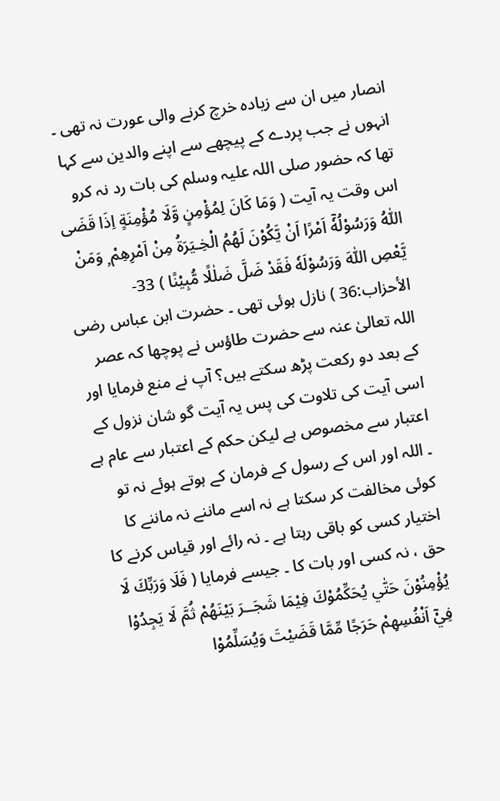انصار میں ان سے زیادہ خرچ کرنے والی عورت نہ تھی ۔ انہوں نے جب پردے کے پیچھے سے اپنے والدین سے کہا تھا کہ حضور صلی اللہ علیہ وسلم کی بات رد نہ کرو اس وقت یہ آیت ( وَمَا كَانَ لِمُؤْمِنٍ وَّلَا مُؤْمِنَةٍ اِذَا قَضَى اللّٰهُ وَرَسُوْلُهٗٓ اَمْرًا اَنْ يَّكُوْنَ لَهُمُ الْخِـيَرَةُ مِنْ اَمْرِهِمْ ۭ وَمَنْ يَّعْصِ اللّٰهَ وَرَسُوْلَهٗ فَقَدْ ضَلَّ ضَلٰلًا مُّبِيْنًا ) 33- الأحزاب:36 ) نازل ہوئی تھی ۔ حضرت ابن عباس رضی اللہ تعالیٰ عنہ سے حضرت طاؤس نے پوچھا کہ عصر کے بعد دو رکعت پڑھ سکتے ہیں؟ آپ نے منع فرمایا اور اسی آیت کی تلاوت کی پس یہ آیت گو شان نزول کے اعتبار سے مخصوص ہے لیکن حکم کے اعتبار سے عام ہے ۔ اللہ اور اس کے رسول کے فرمان کے ہوتے ہوئے نہ تو کوئی مخالفت کر سکتا ہے نہ اسے ماننے نہ ماننے کا اختیار کسی کو باقی رہتا ہے ۔ نہ رائے اور قیاس کرنے کا حق ، نہ کسی اور بات کا ۔ جیسے فرمایا ( فَلَا وَرَبِّكَ لَا يُؤْمِنُوْنَ حَتّٰي يُحَكِّمُوْكَ فِيْمَا شَجَــرَ بَيْنَھُمْ ثُمَّ لَا يَجِدُوْا فِيْٓ اَنْفُسِهِمْ حَرَجًا مِّمَّا قَضَيْتَ وَيُسَلِّمُوْا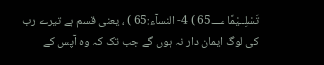تَسْلِــيْمًا 65؀ ) 4- النسآء:65 ) ، یعنی قسم ہے تیرے رب کی لوگ ایمان دار نہ ہوں گے جب تک کہ وہ آپس کے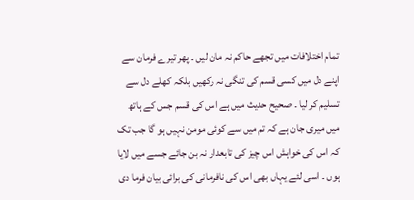تمام اختلافات میں تجھے حاکم نہ مان لیں ۔ پھر تیرے فرمان سے اپنے دل میں کسی قسم کی تنگی نہ رکھیں بلکہ کھلے دل سے تسلیم کر لیا ۔ صحیح حدیث میں ہے اس کی قسم جس کے ہاتھ میں میری جان ہے کہ تم میں سے کوئی مومن نہیں ہو گا جب تک کہ اس کی خواہش اس چیز کی تابعدار نہ بن جائے جسے میں لایا ہوں ۔ اسی لئے یہاں بھی اس کی نافرمانی کی برائی بیان فرما دی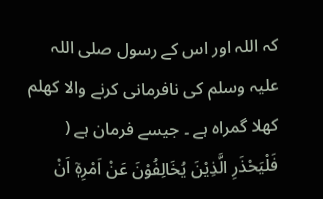کہ اللہ اور اس کے رسول صلی اللہ علیہ وسلم کی نافرمانی کرنے والا کھلم کھلا گمراہ ہے ۔ جیسے فرمان ہے ( فَلْيَحْذَرِ الَّذِيْنَ يُخَالِفُوْنَ عَنْ اَمْرِهٖٓ اَنْ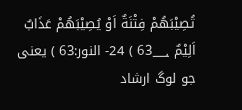تُصِيْبَهُمْ فِتْنَةٌ اَوْ يُصِيْبَهُمْ عَذَابٌ اَلِيْمٌ 63؀ ) 24- النور:63 ) یعنی جو لوگ ارشاد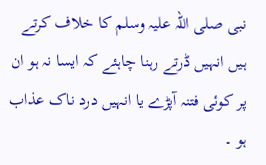نبی صلی اللہ علیہ وسلم کا خلاف کرتے ہیں انہیں ڈرتے رہنا چاہئے کہ ایسا نہ ہو ان پر کوئی فتنہ آپڑے یا انہیں درد ناک عذاب ہو ۔